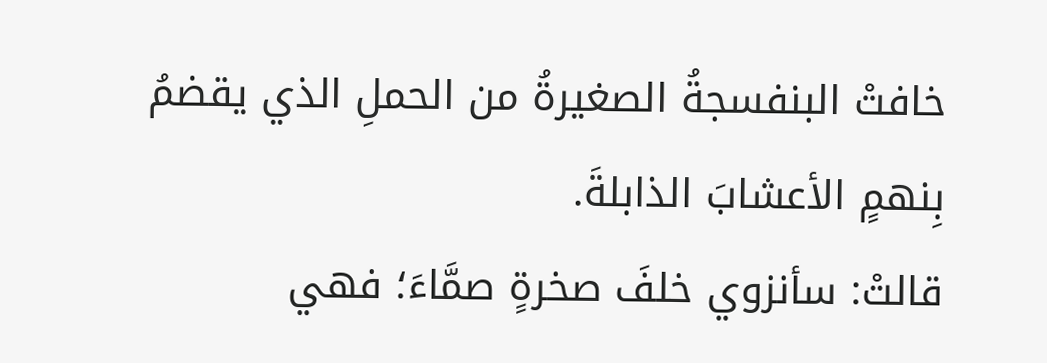خافتْ البنفسجةُ الصغيرةُ من الحملِ الذي يقضمُ بِنهمٍ الأعشابَ الذابلةَ.
قالتْ: سأنزوي خلفَ صخرةٍ صمَّاءَ؛ فهي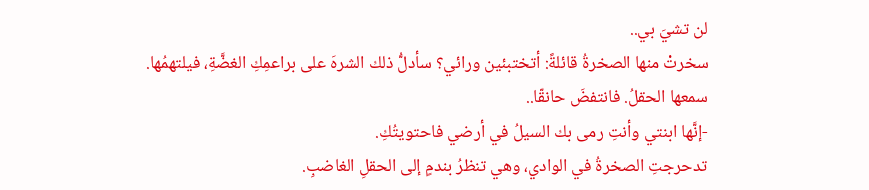لن تشيَ بي..
سخرتْ منها الصخرةُ قائلةً: أتختبئين ورائي؟ سأدلُّ ذلك الشرهَ على براعمِكِ الغضَّةِ، فيلتهمُها.
سمعها الحقلُ. فانتفضَ حانقّا..
-إنَّها ابنتي وأنتِ رمى بك السيلُ في أرضي فاحتويتُكِ.
تدحرجتِ الصخرةُ في الوادي، وهي تنظرُ بندمٍ إلى الحقلِ الغاضبِ.